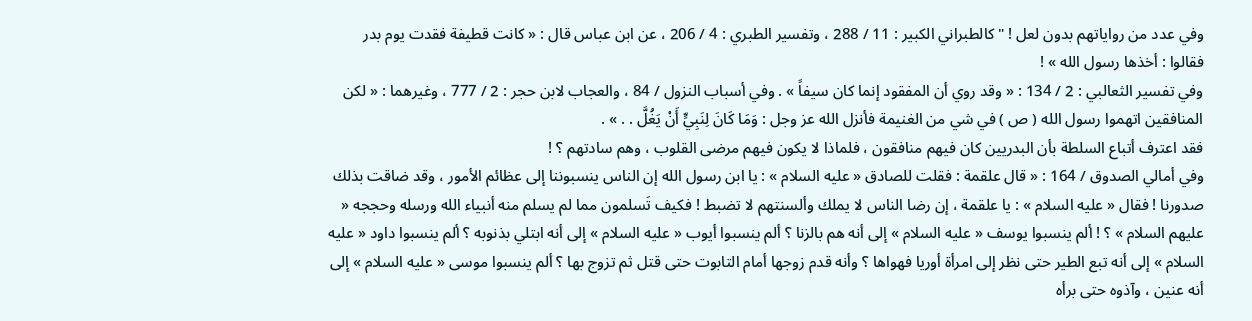وفي عدد من رواياتهم بدون لعل ! " كالطبراني الكبير : 11 / 288 ، وتفسير الطبري : 4 / 206 ، عن ابن عباس قال : « كانت قطيفة فقدت يوم بدر فقالوا : أخذها رسول الله » !
وفي تفسير الثعالبي : 2 / 134 : « وقد روي أن المفقود إنما كان سيفاً » . وفي أسباب النزول / 84 ، والعجاب لابن حجر : 2 / 777 ، وغيرهما : « لكن المنافقين اتهموا رسول الله ( ص ) في شي من الغنيمة فأنزل الله عز وجل : وَمَا كَانَ لِنَبِيٍّ أَنْ يَغُلَّ . . » .
فقد اعترف أتباع السلطة بأن البدريين كان فيهم منافقون ، فلماذا لا يكون فيهم مرضى القلوب ، وهم سادتهم ؟ !
وفي أمالي الصدوق / 164 : « قال علقمة : فقلت للصادق « عليه السلام » : يا ابن رسول الله إن الناس ينسبوننا إلى عظائم الأمور ، وقد ضاقت بذلك صدورنا ! فقال « عليه السلام » : يا علقمة ، إن رضا الناس لا يملك وألسنتهم لا تضبط ! فكيف تَسلمون مما لم يسلم منه أنبياء الله ورسله وحججه « عليهم السلام » ؟ ! ألم ينسبوا يوسف « عليه السلام » إلى أنه هم بالزنا ؟ ألم ينسبوا أيوب « عليه السلام » إلى أنه ابتلي بذنوبه ؟ ألم ينسبوا داود « عليه السلام » إلى أنه تبع الطير حتى نظر إلى امرأة أوريا فهواها ؟ وأنه قدم زوجها أمام التابوت حتى قتل ثم تزوج بها ؟ ألم ينسبوا موسى « عليه السلام » إلى أنه عنين ، وآذوه حتى برأه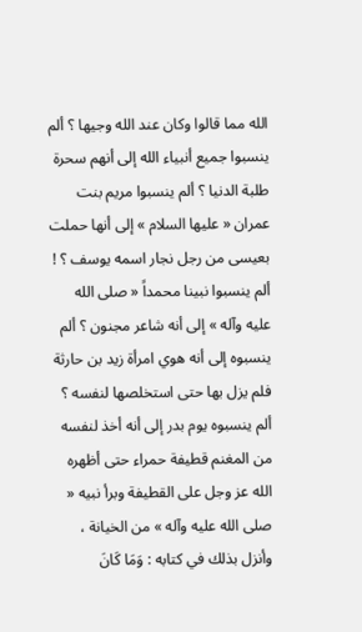الله مما قالوا وكان عند الله وجيها ؟ ألم ينسبوا جميع أنبياء الله إلى أنهم سحرة طلبة الدنيا ؟ ألم ينسبوا مريم بنت عمران « عليها السلام » إلى أنها حملت بعيسى من رجل نجار اسمه يوسف ؟ !
ألم ينسبوا نبينا محمداً « صلى الله عليه وآله » إلى أنه شاعر مجنون ؟ ألم ينسبوه إلى أنه هوي امرأة زيد بن حارثة فلم يزل بها حتى استخلصها لنفسه ؟ ألم ينسبوه يوم بدر إلى أنه أخذ لنفسه من المغنم قطيفة حمراء حتى أظهره الله عز وجل على القطيفة وبرأ نبيه « صلى الله عليه وآله » من الخيانة ، وأنزل بذلك في كتابه : وَمَا كَانَ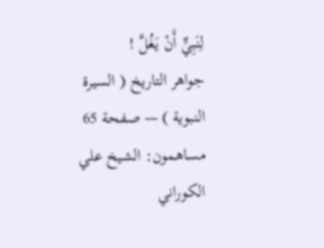لِنَبِيٍّ أَنْ يَغُلَّ !
جواهر التاريخ ( السيرة النبوية ) — صفحة 65
مساهمون: الشيخ علي الكوراني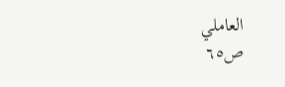العاملي
ص٦٥